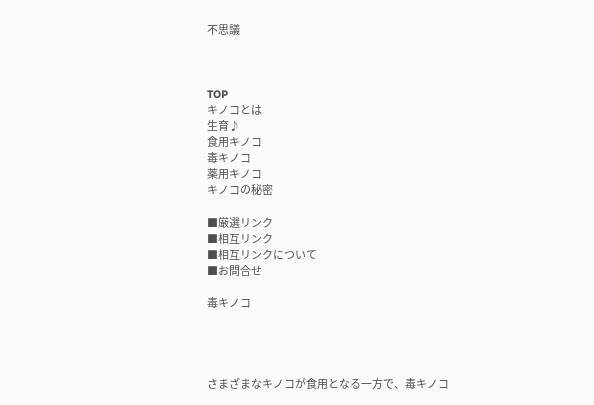不思議



TOP
キノコとは
生育♪
食用キノコ
毒キノコ
薬用キノコ
キノコの秘密

■厳選リンク
■相互リンク
■相互リンクについて
■お問合せ

毒キノコ




さまざまなキノコが食用となる一方で、毒キノコ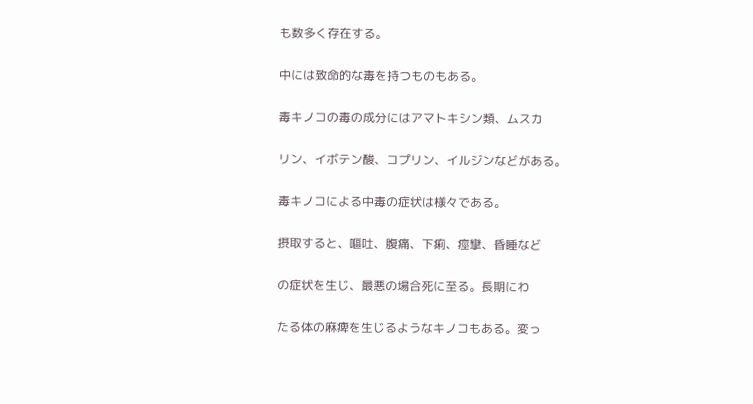も数多く存在する。

中には致命的な毒を持つものもある。

毒キノコの毒の成分にはアマトキシン類、ムスカ

リン、イボテン酸、コプリン、イルジンなどがある。

毒キノコによる中毒の症状は様々である。

摂取すると、嘔吐、腹痛、下痢、痙攣、昏睡など

の症状を生じ、最悪の場合死に至る。長期にわ

たる体の麻痺を生じるようなキノコもある。変っ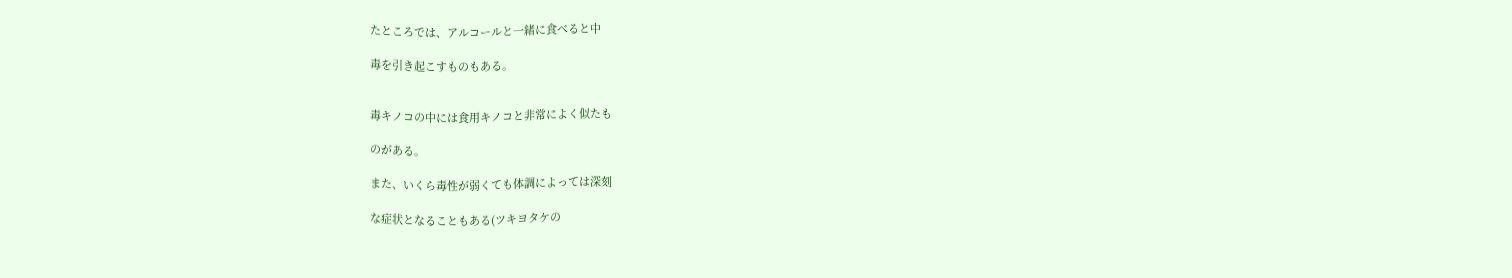たところでは、アルコールと一緒に食べると中

毒を引き起こすものもある。


毒キノコの中には食用キノコと非常によく似たも

のがある。

また、いくら毒性が弱くても体調によっては深刻

な症状となることもある(ツキヨタケの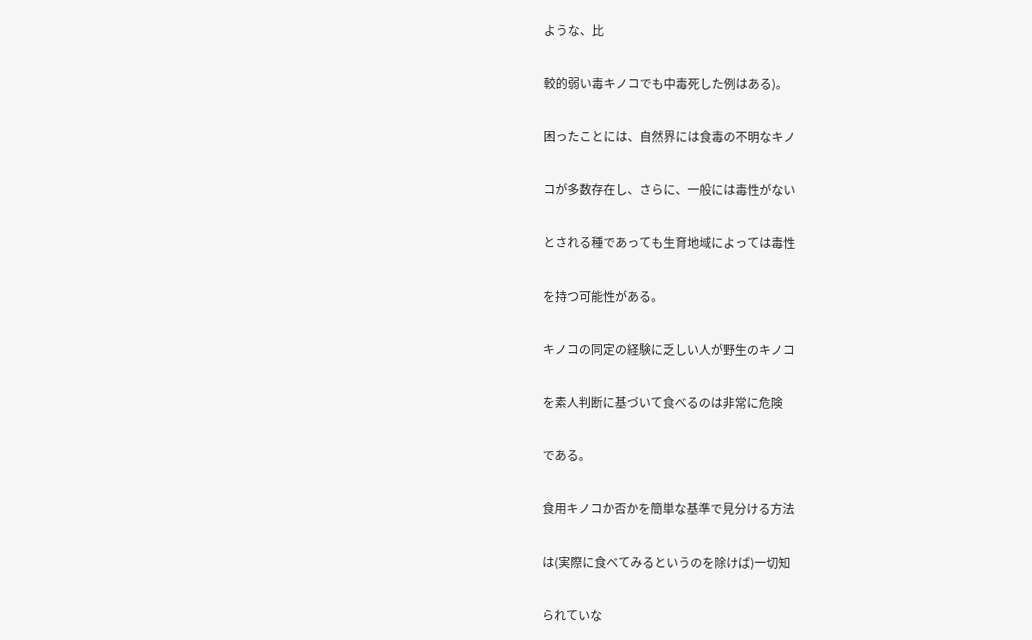ような、比

較的弱い毒キノコでも中毒死した例はある)。

困ったことには、自然界には食毒の不明なキノ

コが多数存在し、さらに、一般には毒性がない

とされる種であっても生育地域によっては毒性

を持つ可能性がある。

キノコの同定の経験に乏しい人が野生のキノコ

を素人判断に基づいて食べるのは非常に危険

である。

食用キノコか否かを簡単な基準で見分ける方法

は(実際に食べてみるというのを除けば)一切知

られていな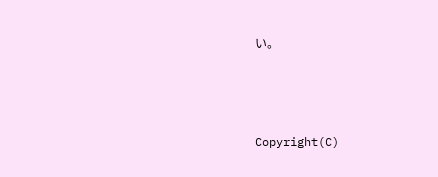い。





Copyright(C)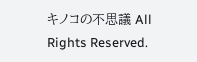キノコの不思議 All Rights Reserved.